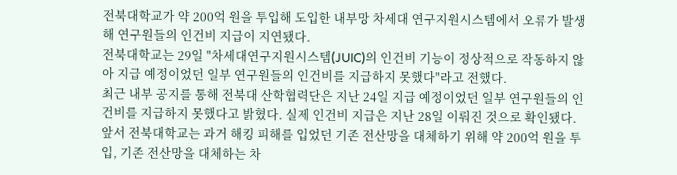전북대학교가 약 200억 원을 투입해 도입한 내부망 차세대 연구지원시스템에서 오류가 발생해 연구원들의 인건비 지급이 지연됐다.
전북대학교는 29일 "차세대연구지원시스템(JUIC)의 인건비 기능이 정상적으로 작동하지 않아 지급 예정이었던 일부 연구원들의 인건비를 지급하지 못했다"라고 전했다.
최근 내부 공지를 통해 전북대 산학협력단은 지난 24일 지급 예정이었던 일부 연구원들의 인건비를 지급하지 못했다고 밝혔다. 실제 인건비 지급은 지난 28일 이뤄진 것으로 확인됐다.
앞서 전북대학교는 과거 해킹 피해를 입었던 기존 전산망을 대체하기 위해 약 200억 원을 투입, 기존 전산망을 대체하는 차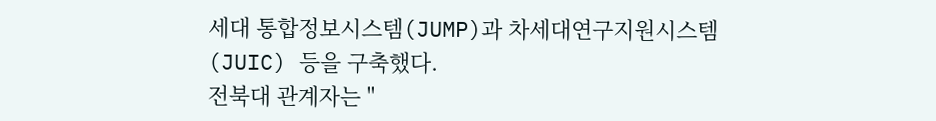세대 통합정보시스템(JUMP)과 차세대연구지원시스템(JUIC) 등을 구축했다.
전북대 관계자는 "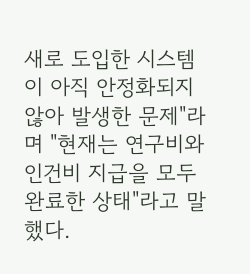새로 도입한 시스템이 아직 안정화되지 않아 발생한 문제"라며 "현재는 연구비와 인건비 지급을 모두 완료한 상태"라고 말했다.